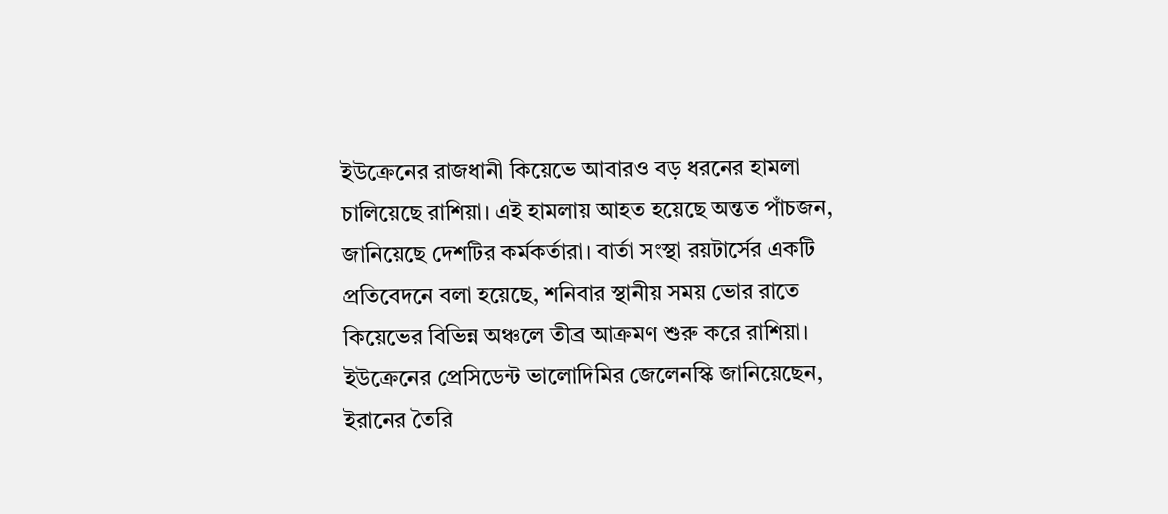ইউক্রেনের রাজধানী কিয়েভে আবারও বড় ধরনের হামলা চালিয়েছে রাশিয়া। এই হামলায় আহত হয়েছে অন্তত পাঁচজন, জানিয়েছে দেশটির কর্মকর্তারা। বার্তা সংস্থা রয়টার্সের একটি প্রতিবেদনে বলা হয়েছে, শনিবার স্থানীয় সময় ভোর রাতে কিয়েভের বিভিন্ন অঞ্চলে তীব্র আক্রমণ শুরু করে রাশিয়া।
ইউক্রেনের প্রেসিডেন্ট ভালোদিমির জেলেনস্কি জানিয়েছেন, ইরানের তৈরি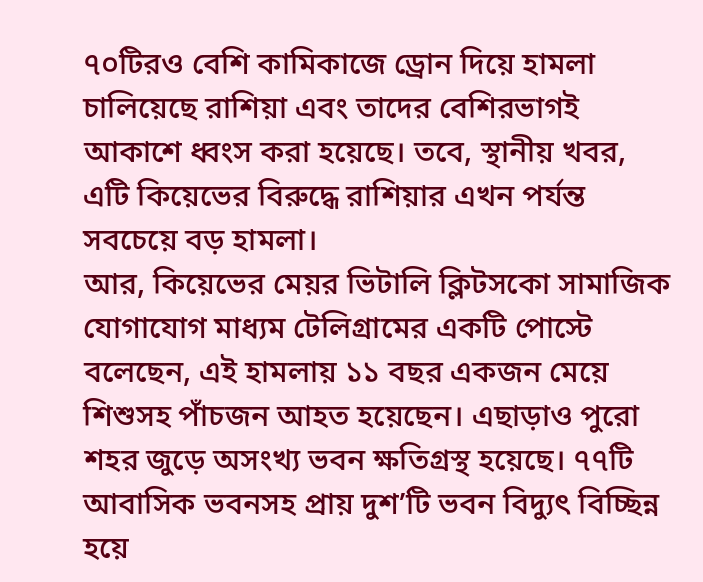৭০টিরও বেশি কামিকাজে ড্রোন দিয়ে হামলা চালিয়েছে রাশিয়া এবং তাদের বেশিরভাগই আকাশে ধ্বংস করা হয়েছে। তবে, স্থানীয় খবর, এটি কিয়েভের বিরুদ্ধে রাশিয়ার এখন পর্যন্ত সবচেয়ে বড় হামলা।
আর, কিয়েভের মেয়র ভিটালি ক্লিটসকো সামাজিক যোগাযোগ মাধ্যম টেলিগ্রামের একটি পোস্টে বলেছেন, এই হামলায় ১১ বছর একজন মেয়ে শিশুসহ পাঁচজন আহত হয়েছেন। এছাড়াও পুরো শহর জুড়ে অসংখ্য ভবন ক্ষতিগ্রস্থ হয়েছে। ৭৭টি আবাসিক ভবনসহ প্রায় দুশ’টি ভবন বিদ্যুৎ বিচ্ছিন্ন হয়ে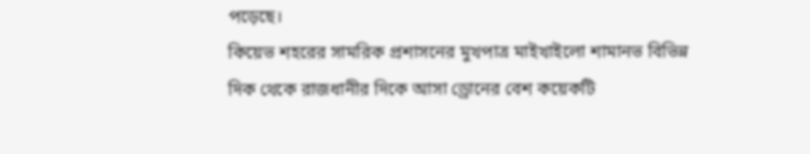পড়েছে।
কিয়েভ শহরের সামরিক প্রশাসনের মুখপাত্র মাইখাইলো শামানভ বিভিন্ন দিক থেকে রাজধানীর দিকে আসা ড্রোনের বেশ কয়েকটি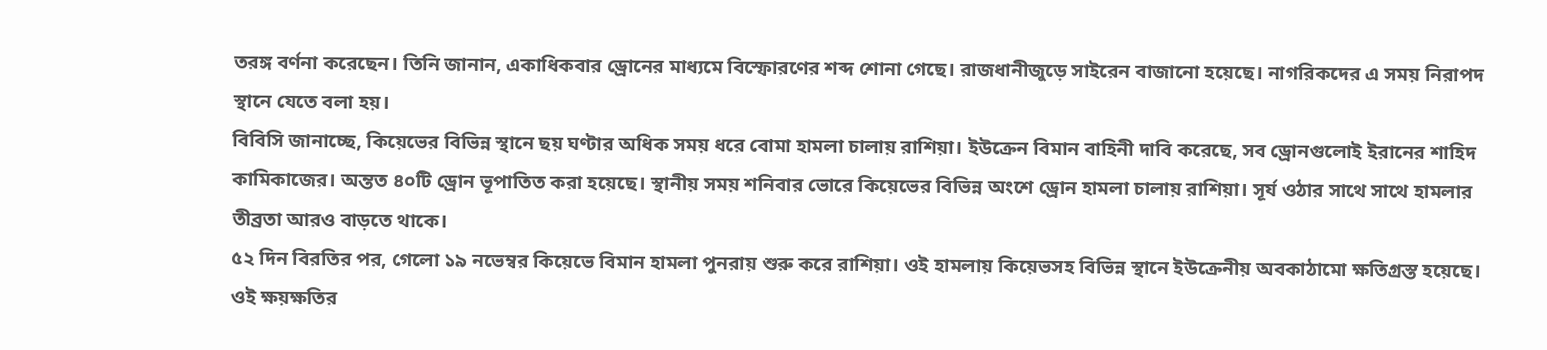তরঙ্গ বর্ণনা করেছেন। তিনি জানান, একাধিকবার ড্রোনের মাধ্যমে বিস্ফোরণের শব্দ শোনা গেছে। রাজধানীজুড়ে সাইরেন বাজানো হয়েছে। নাগরিকদের এ সময় নিরাপদ স্থানে যেতে বলা হয়।
বিবিসি জানাচ্ছে, কিয়েভের বিভিন্ন স্থানে ছয় ঘণ্টার অধিক সময় ধরে বোমা হামলা চালায় রাশিয়া। ইউক্রেন বিমান বাহিনী দাবি করেছে, সব ড্রোনগুলোই ইরানের শাহিদ কামিকাজের। অন্তত ৪০টি ড্রোন ভূপাতিত করা হয়েছে। স্থানীয় সময় শনিবার ভোরে কিয়েভের বিভিন্ন অংশে ড্রোন হামলা চালায় রাশিয়া। সূর্য ওঠার সাথে সাথে হামলার তীব্রতা আরও বাড়তে থাকে।
৫২ দিন বিরতির পর, গেলো ১৯ নভেম্বর কিয়েভে বিমান হামলা পুনরায় শুরু করে রাশিয়া। ওই হামলায় কিয়েভসহ বিভিন্ন স্থানে ইউক্রেনীয় অবকাঠামো ক্ষতিগ্রস্ত হয়েছে। ওই ক্ষয়ক্ষতির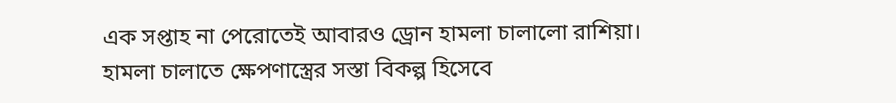এক সপ্তাহ না পেরোতেই আবারও ড্রোন হামলা চালালো রাশিয়া।
হামলা চালাতে ক্ষেপণাস্ত্রের সস্তা বিকল্প হিসেবে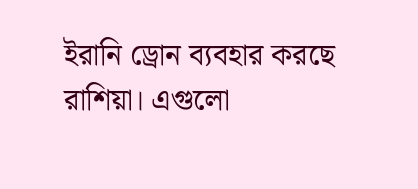ইরানি ড্রোন ব্যবহার করছে রাশিয়া। এগুলো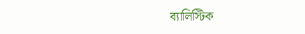ব্যালিস্টিক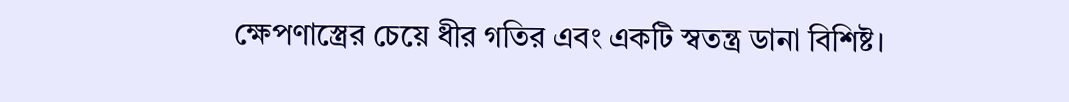ক্ষেপণাস্ত্রের চেয়ে ধীর গতির এবং একটি স্বতন্ত্র ডানা বিশিষ্ট।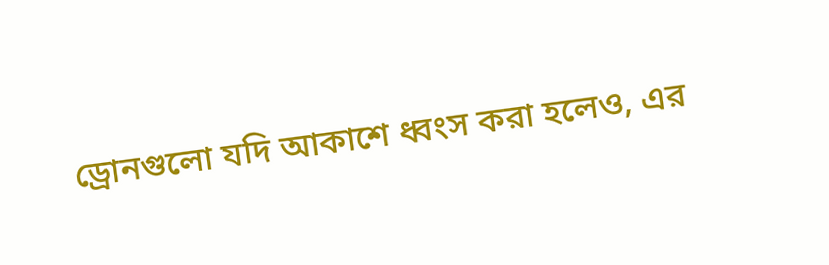ড্রোনগুলো যদি আকাশে ধ্বংস করা হলেও, এর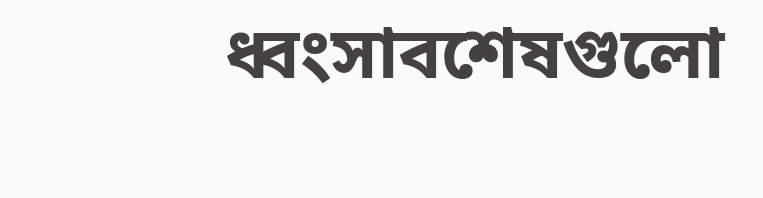ধ্বংসাবশেষগুলো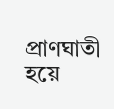প্রাণঘাতী হয়ে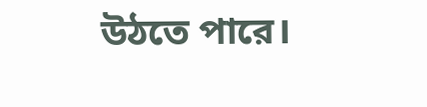উঠতে পারে।